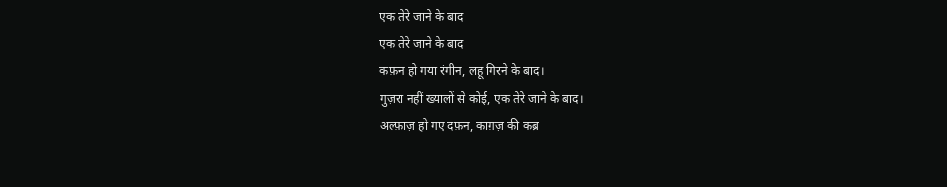एक तेरे जाने के बाद
एक तेरे जाने के बाद
कफ़न हो गया रंगीन, लहू गिरने के बाद।
गुज़रा नहीं ख्यालों से कोई, एक तेरे जाने के बाद।
अल्फ़ाज़ हो गए दफ़न, काग़ज़ की कब्र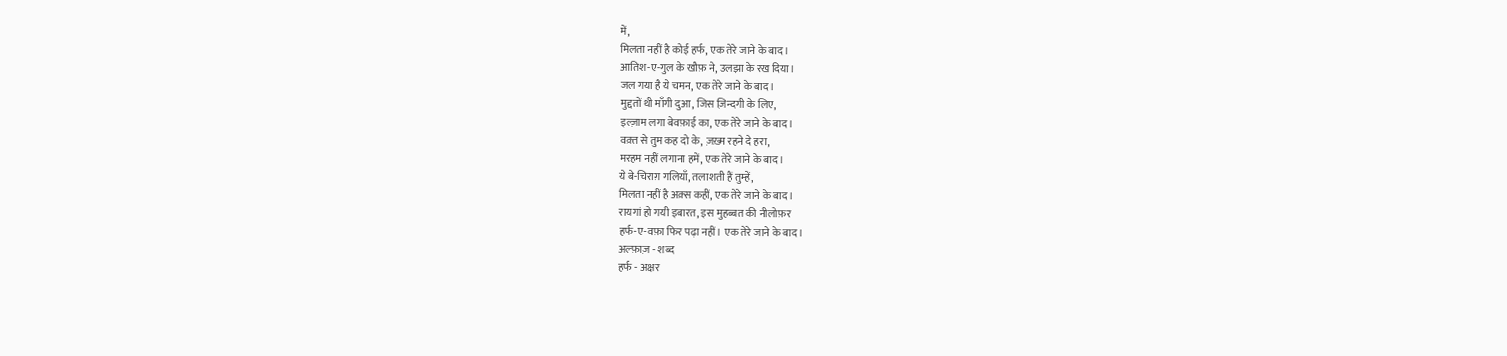में,
मिलता नहीं है कोई हर्फ, एक तेरे जाने के बाद।
आतिश-ए-गुल के खौफ़ ने, उलझा के रख दिया।
जल गया है ये चमन, एक तेरे जाने के बाद।
मुद्दतों थी माँगी दुआ, जिस ज़िन्दगी के लिए,
इल्ज़ाम लगा बेवफ़ाई का, एक तेरे जाने के बाद।
वक़्त से तुम कह दो के, ज़ख़्म रहने दे हरा,
मरहम नहीं लगाना हमें, एक तेरे जाने के बाद।
ये बे-चिराग़ गलियाँ, तलाशती हैं तुम्हें,
मिलता नहीं है अक़्स कहीं, एक तेरे जाने के बाद।
रायगां हो गयी इबारत, इस मुहब्बत की नीलोफ़र
हर्फ-ए-वफ़ा फिर पढ़ा नहीं। एक तेरे जाने के बाद।
अल्फ़ाज़ - शब्द
हर्फ - अक्षर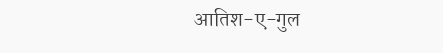आतिश-ए-गुल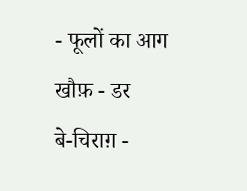- फूलों का आग
खौफ़ - डर
बे-चिराग़ -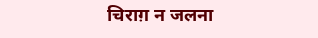चिराग़ न जलना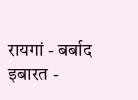रायगां - बर्बाद
इबारत -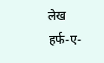लेख
हर्फ-ए-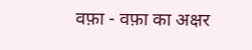वफ़ा - वफ़ा का अक्षर